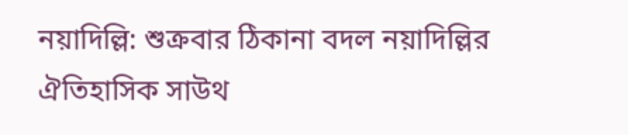নয়াদিল্লি: শুক্রবার ঠিকানা বদল নয়াদিল্লির ঐতিহাসিক সাউথ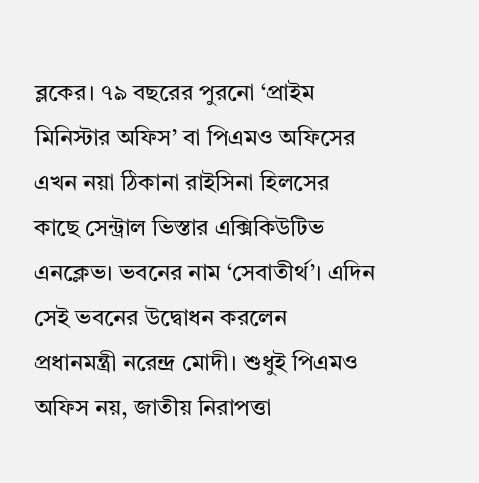ব্লকের। ৭৯ বছরের পুরনো ‘প্রাইম মিনিস্টার অফিস’ বা পিএমও অফিসের এখন নয়া ঠিকানা রাইসিনা হিলসের কাছে সেন্ট্রাল ভিস্তার এক্সিকিউটিভ এনক্লেভ। ভবনের নাম ‘সেবাতীর্থ’। এদিন সেই ভবনের উদ্বোধন করলেন প্রধানমন্ত্রী নরেন্দ্র মোদী। শুধুই পিএমও অফিস নয়, জাতীয় নিরাপত্তা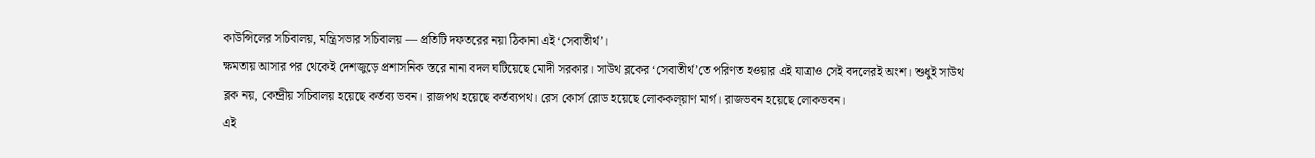কাউন্সিলের সচিবালয়, মন্ত্রিসভার সচিবালয় — প্রতিটি দফতরের নয়া ঠিকানা এই ‘সেবাতীর্থ’।
ক্ষমতায় আসার পর থেকেই দেশজুড়ে প্রশাসনিক স্তরে নানা বদল ঘটিয়েছে মোদী সরকার। সাউথ ব্লকের ‘সেবাতীর্থ’তে পরিণত হওয়ার এই যাত্রাও সেই বদলেরই অংশ। শুধুই সাউথ ব্লক নয়, কেন্দ্রীয় সচিবালয় হয়েছে কর্তব্য ভবন। রাজপথ হয়েছে কর্তব্যপথ। রেস কোর্স রোড হয়েছে লোককল্য়াণ মার্গ। রাজভবন হয়েছে লোকভবন।
এই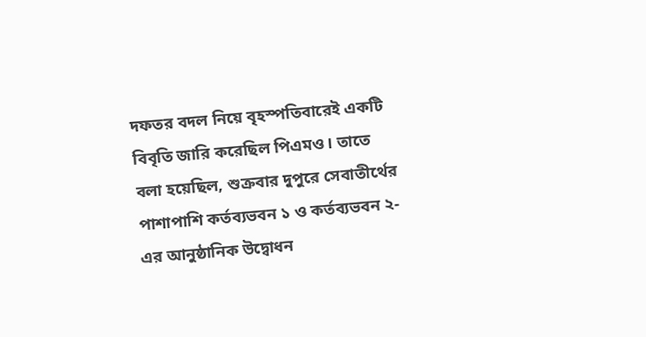দফতর বদল নিয়ে বৃহস্পতিবারেই একটি বিবৃতি জারি করেছিল পিএমও। তাতে বলা হয়েছিল, শুক্রবার দুপুরে সেবাতীর্থের পাশাপাশি কর্তব্যভবন ১ ও কর্তব্যভবন ২-এর আনুষ্ঠানিক উদ্বোধন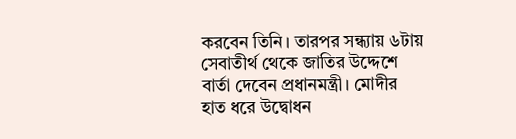করবেন তিনি। তারপর সন্ধ্যায় ৬টায় সেবাতীর্থ থেকে জাতির উদ্দেশে বার্তা দেবেন প্রধানমন্ত্রী। মোদীর হাত ধরে উদ্বোধন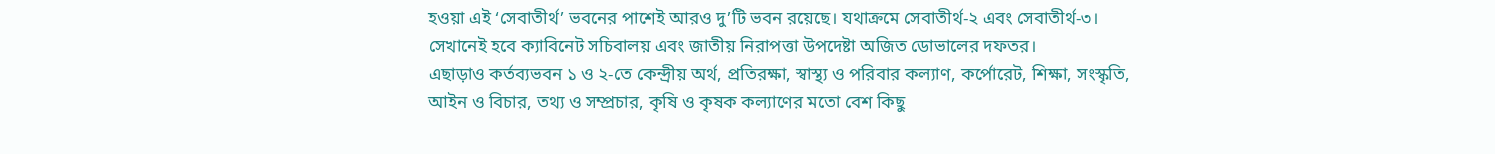হওয়া এই ‘সেবাতীর্থ’ ভবনের পাশেই আরও দু’টি ভবন রয়েছে। যথাক্রমে সেবাতীর্থ-২ এবং সেবাতীর্থ-৩। সেখানেই হবে ক্যাবিনেট সচিবালয় এবং জাতীয় নিরাপত্তা উপদেষ্টা অজিত ডোভালের দফতর।
এছাড়াও কর্তব্যভবন ১ ও ২-তে কেন্দ্রীয় অর্থ, প্রতিরক্ষা, স্বাস্থ্য ও পরিবার কল্যাণ, কর্পোরেট, শিক্ষা, সংস্কৃতি, আইন ও বিচার, তথ্য ও সম্প্রচার, কৃষি ও কৃষক কল্যাণের মতো বেশ কিছু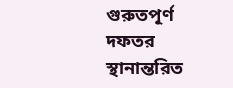গুরুতপূর্ণ দফতর স্থানান্তরিত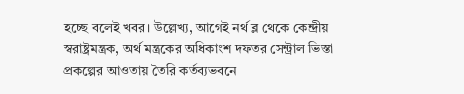হচ্ছে বলেই খবর। উল্লেখ্য, আগেই নর্থ ব্ল থেকে কেন্দ্রীয় স্বরাষ্ট্রমন্ত্রক, অর্থ মন্ত্রকের অধিকাংশ দফতর সেন্ট্রাল ভিস্তা প্রকল্পের আওতায় তৈরি কর্তব্যভবনে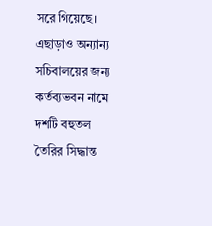সরে গিয়েছে। এছাড়াও অন্যান্য সচিবালয়ের জন্য কর্তব্যভবন নামে দশটি বহুতল তৈরির সিদ্ধান্ত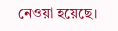নেওয়া হয়েছে।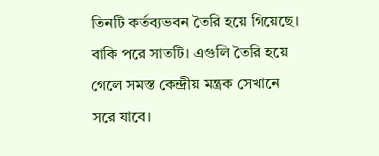তিনটি কর্তব্যভবন তৈরি হয়ে গিয়েছে। বাকি পরে সাতটি। এগুলি তৈরি হয়ে গেলে সমস্ত কেন্দ্রীয় মন্ত্রক সেখানে সরে যাবে।